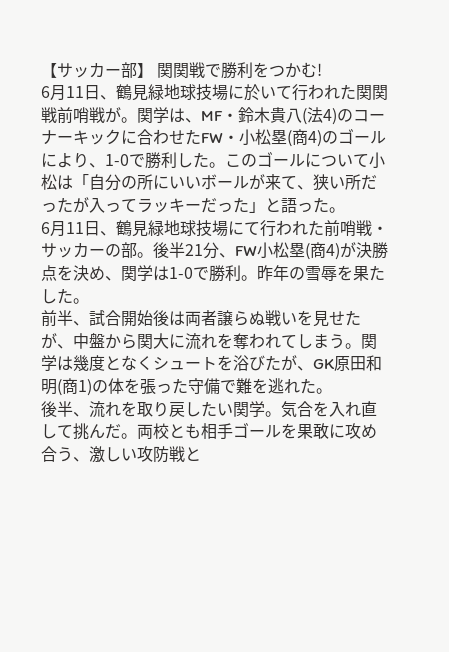【サッカー部】 関関戦で勝利をつかむ!
6月11日、鶴見緑地球技場に於いて行われた関関戦前哨戦が。関学は、MF・鈴木貴八(法4)のコーナーキックに合わせたFW・小松塁(商4)のゴールにより、1-0で勝利した。このゴールについて小松は「自分の所にいいボールが来て、狭い所だったが入ってラッキーだった」と語った。
6月11日、鶴見緑地球技場にて行われた前哨戦・サッカーの部。後半21分、FW小松塁(商4)が決勝点を決め、関学は1-0で勝利。昨年の雪辱を果たした。
前半、試合開始後は両者譲らぬ戦いを見せたが、中盤から関大に流れを奪われてしまう。関学は幾度となくシュートを浴びたが、GK原田和明(商1)の体を張った守備で難を逃れた。
後半、流れを取り戻したい関学。気合を入れ直して挑んだ。両校とも相手ゴールを果敢に攻め合う、激しい攻防戦と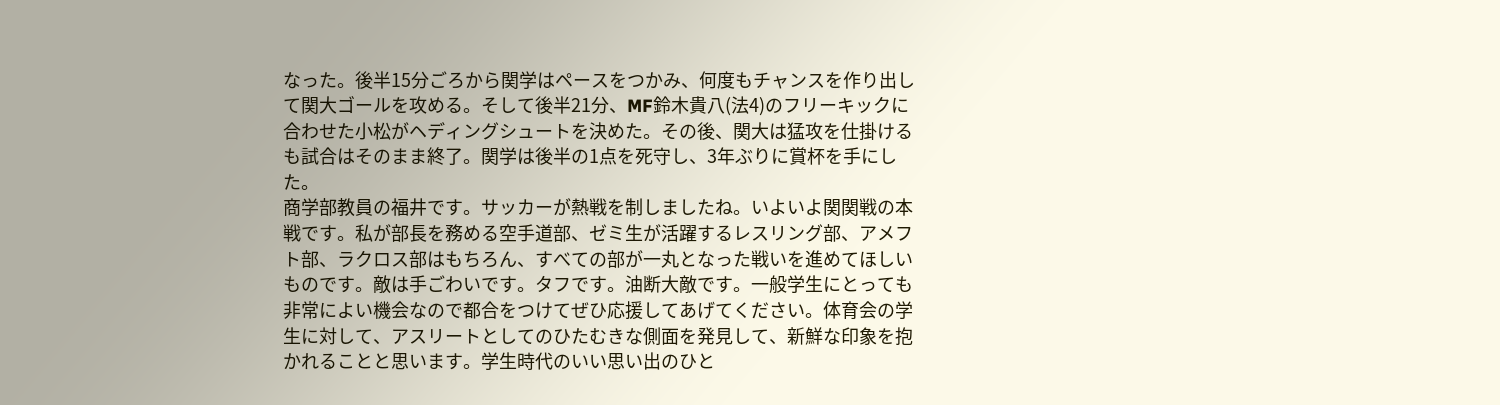なった。後半15分ごろから関学はペースをつかみ、何度もチャンスを作り出して関大ゴールを攻める。そして後半21分、MF鈴木貴八(法4)のフリーキックに合わせた小松がヘディングシュートを決めた。その後、関大は猛攻を仕掛けるも試合はそのまま終了。関学は後半の1点を死守し、3年ぶりに賞杯を手にした。
商学部教員の福井です。サッカーが熱戦を制しましたね。いよいよ関関戦の本戦です。私が部長を務める空手道部、ゼミ生が活躍するレスリング部、アメフト部、ラクロス部はもちろん、すべての部が一丸となった戦いを進めてほしいものです。敵は手ごわいです。タフです。油断大敵です。一般学生にとっても非常によい機会なので都合をつけてぜひ応援してあげてください。体育会の学生に対して、アスリートとしてのひたむきな側面を発見して、新鮮な印象を抱かれることと思います。学生時代のいい思い出のひと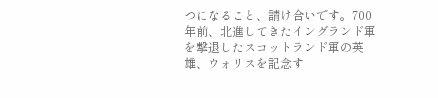つになること、請け合いです。700年前、北進してきたイングランド軍を撃退したスコットランド軍の英雄、ウォリスを記念す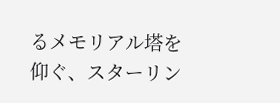るメモリアル塔を仰ぐ、スターリン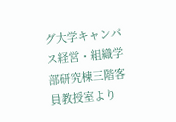グ大学キャンパス経営・組織学部研究棟三階客員教授室より